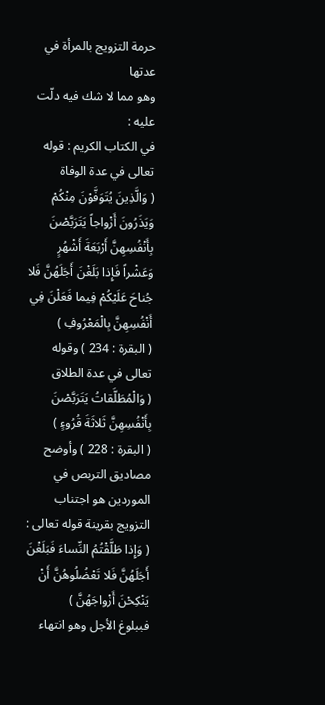حرمة التزويج بالمرأة في عدتها
وهو مما لا شك فيه دلّت عليه :
في الكتاب الكريم : قوله تعالى في عدة الوفاة
( وَالَّذِينَ يُتَوَفَّوْنَ مِنْكُمْ وَيَذَرُونَ أَزْواجاً يَتَرَبَّصْنَ بِأَنْفُسِهِنَّ أَرْبَعَةَ أَشْهُرٍ وَعَشْراً فَإِذا بَلَغْنَ أَجَلَهُنَّ فَلا جُناحَ عَلَيْكُمْ فِيما فَعَلْنَ فِي أَنْفُسِهِنَّ بِالْمَعْرُوفِ )
( البقرة : 234 ) وقوله تعالى في عدة الطلاق
( وَالْمُطَلَّقاتُ يَتَرَبَّصْنَ بِأَنْفُسِهِنَّ ثَلاثَةَ قُرُوءٍ )
( البقرة : 228 ) وأوضح مصاديق التربص في الموردين هو اجتناب التزويج بقرينة قوله تعالى :
( وَإِذا طَلَّقْتُمُ النِّساءَ فَبَلَغْنَ أَجَلَهُنَّ فَلا تَعْضُلُوهُنَّ أَنْ يَنْكِحْنَ أَزْواجَهُنَّ )
فببلوغ الأجل وهو انتهاء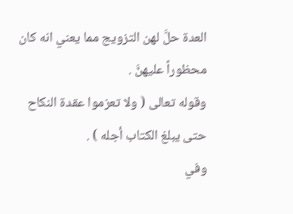العدة حلَّ لهن التزويج مما يعني انه كان محظوراً عليهنَّ .
وقوله تعالى ( ولا تعزموا عقدة النكاح حتى يبلغ الكتاب أجله ) .
وفي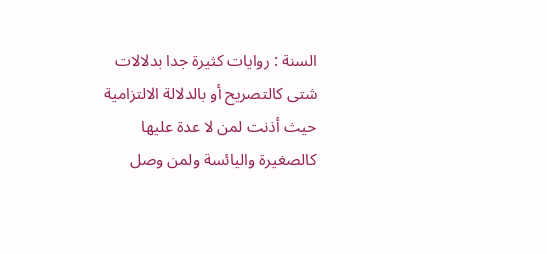السنة : روايات كثيرة جدا بدلالات شتى كالتصريح أو بالدلالة الالتزامية حيث أذنت لمن لا عدة عليها كالصغيرة واليائسة ولمن وصل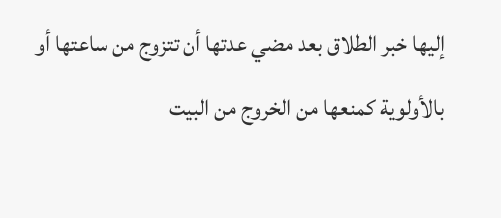إليها خبر الطلاق بعد مضي عدتها أن تتزوج من ساعتها أو بالأولوية كمنعها من الخروج من البيت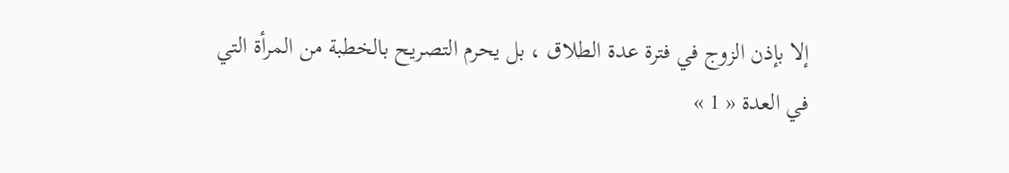إلا بإذن الزوج في فترة عدة الطلاق ، بل يحرم التصريح بالخطبة من المرأة التي في العدة « 1 »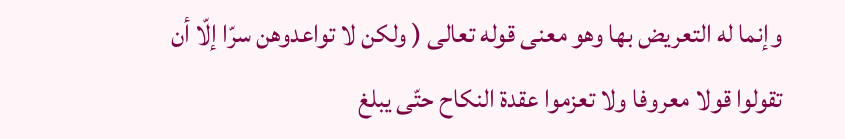وإنما له التعريض بها وهو معنى قوله تعالى ( ولكن لا تواعدوهن سرّا إلّا أن تقولوا قولا معروفا ولا تعزموا عقدة النكاح حتّى يبلغ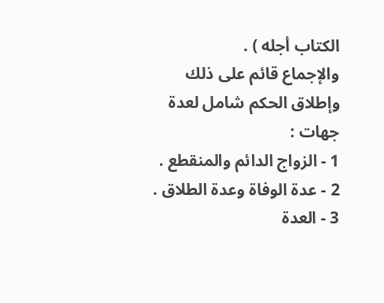الكتاب أجله ) .
والإجماع قائم على ذلك وإطلاق الحكم شامل لعدة جهات :
1 - الزواج الدائم والمنقطع .
2 - عدة الوفاة وعدة الطلاق .
3 - العدة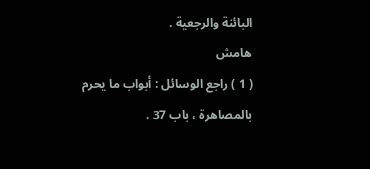البائنة والرجعية .
هامش
( 1 ) راجع الوسائل : أبواب ما يحرم بالمصاهرة ، باب 37 .